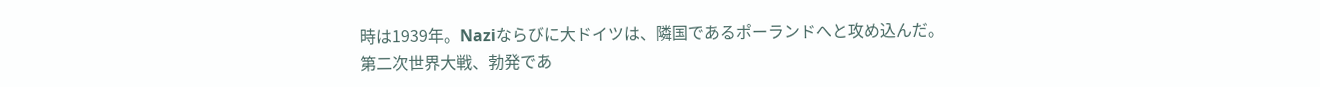時は1939年。Naziならびに大ドイツは、隣国であるポーランドへと攻め込んだ。
第二次世界大戦、勃発であ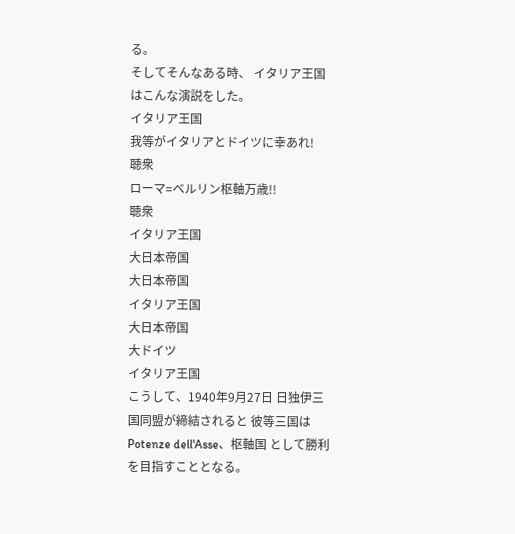る。
そしてそんなある時、 イタリア王国はこんな演説をした。
イタリア王国
我等がイタリアとドイツに幸あれ!
聴衆
ローマ=ベルリン枢軸万歳!!
聴衆
イタリア王国
大日本帝国
大日本帝国
イタリア王国
大日本帝国
大ドイツ
イタリア王国
こうして、1940年9月27日 日独伊三国同盟が締結されると 彼等三国はPotenze dell'Asse、枢軸国 として勝利を目指すこととなる。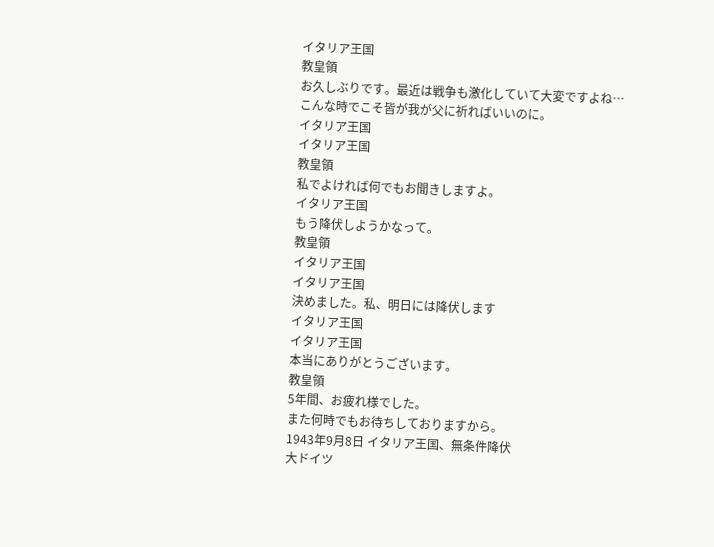イタリア王国
教皇領
お久しぶりです。最近は戦争も激化していて大変ですよね…
こんな時でこそ皆が我が父に祈ればいいのに。
イタリア王国
イタリア王国
教皇領
私でよければ何でもお聞きしますよ。
イタリア王国
もう降伏しようかなって。
教皇領
イタリア王国
イタリア王国
決めました。私、明日には降伏します
イタリア王国
イタリア王国
本当にありがとうございます。
教皇領
5年間、お疲れ様でした。
また何時でもお待ちしておりますから。
1943年9月8日 イタリア王国、無条件降伏
大ドイツ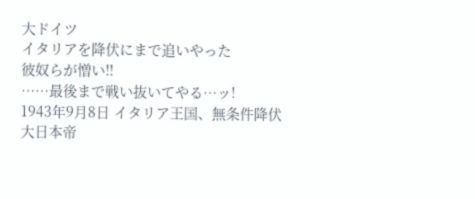大ドイツ
イタリアを降伏にまで追いやった
彼奴らが憎い!!
……最後まで戦い抜いてやる…ッ!
1943年9月8日 イタリア王国、無条件降伏
大日本帝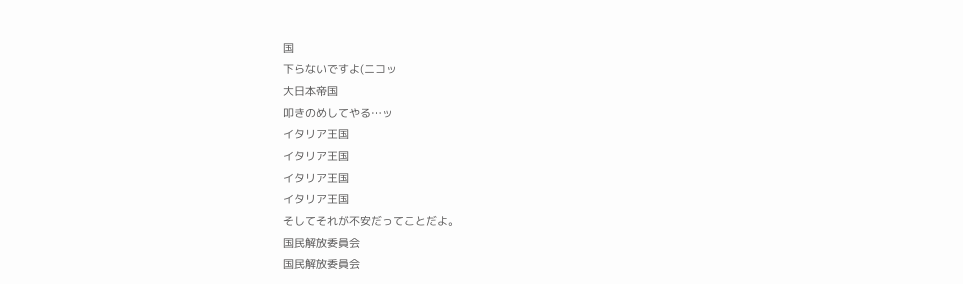国
下らないですよ(ニコッ
大日本帝国
叩きのめしてやる…ッ
イタリア王国
イタリア王国
イタリア王国
イタリア王国
そしてそれが不安だってことだよ。
国民解放委員会
国民解放委員会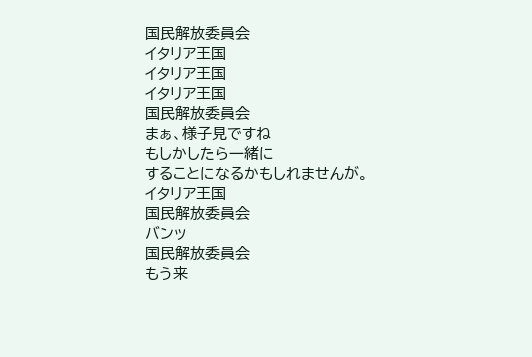国民解放委員会
イタリア王国
イタリア王国
イタリア王国
国民解放委員会
まぁ、様子見ですね
もしかしたら一緒に
することになるかもしれませんが。
イタリア王国
国民解放委員会
バンッ
国民解放委員会
もう来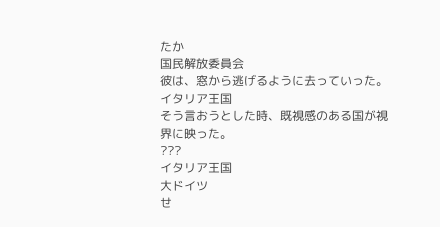たか
国民解放委員会
彼は、窓から逃げるように去っていった。
イタリア王国
そう言おうとした時、既視感のある国が視界に映った。
???
イタリア王国
大ドイツ
せ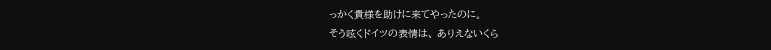っかく貴様を助けに来てやったのに。
そう呟くドイツの表情は、 ありえないくら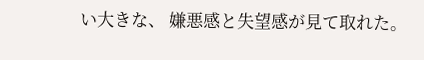い大きな、 嫌悪感と失望感が見て取れた。